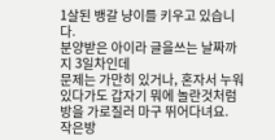1살된 뱅갈 냥이를 키우고 있습니다.
분양받은 아이라 글을쓰는 날짜까지 3일차인데
문제는 가만히 있거나, 혼자서 누워있다가도 갑자기 뭐에 놀란것처럼 방을 가로질러 마구 뛰어다녀요.
작은방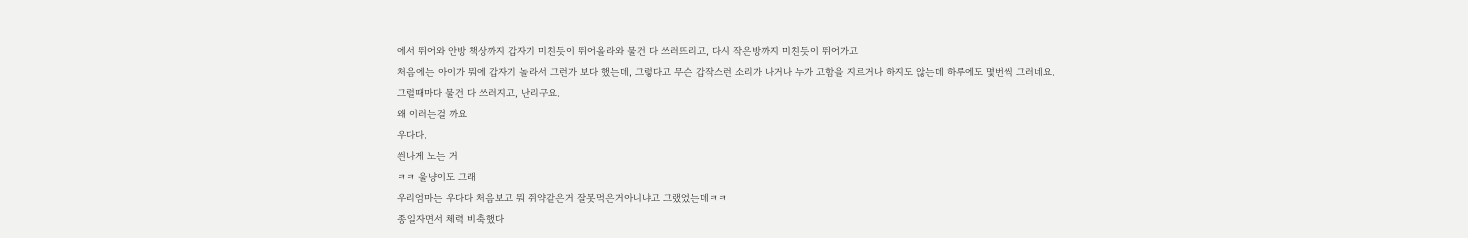에서 뛰어와 안방 책상까지 갑자기 미친듯이 뛰어올라와 물건 다 쓰러뜨리고, 다시 작은방까지 미친듯이 뛰어가고
처음에는 아이가 뭐에 갑자기 놀라서 그런가 보다 했는데, 그렇다고 무슨 갑작스런 소리가 나거나 누가 고함을 지르거나 하지도 않는데 하루에도 몇번씩 그러네요.
그럴때마다 물건 다 쓰러지고, 난리구요.
왜 이러는걸 까요
우다다.
씐나게 노는 거
ㅋㅋ 울냥이도 그래
우리엄마는 우다다 처음보고 뭐 쥐약같은거 잘못먹은거아니냐고 그랬었는데ㅋㅋ
종일자면서 체력 비축했다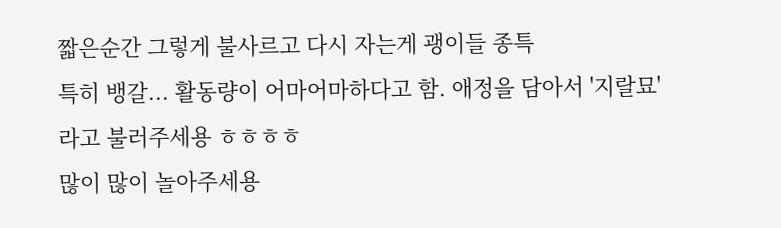짧은순간 그렇게 불사르고 다시 자는게 괭이들 종특
특히 뱅갈... 활동량이 어마어마하다고 함. 애정을 담아서 '지랄묘'라고 불러주세용 ㅎㅎㅎㅎ
많이 많이 놀아주세용